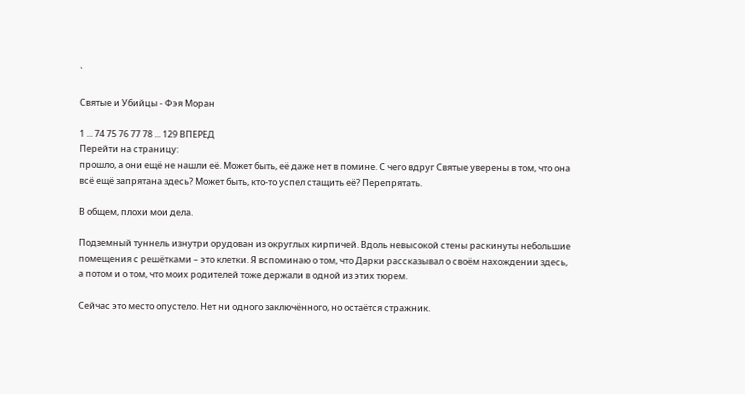`

Святые и Убийцы - Фэя Моран

1 ... 74 75 76 77 78 ... 129 ВПЕРЕД
Перейти на страницу:
прошло, а они ещё не нашли её. Может быть, её даже нет в помине. С чего вдруг Святые уверены в том, что она всё ещё запрятана здесь? Может быть, кто-то успел стащить её? Перепрятать.

В общем, плохи мои дела.

Подземный туннель изнутри орудован из округлых кирпичей. Вдоль невысокой стены раскинуты небольшие помещения с решётками – это клетки. Я вспоминаю о том, что Дарки рассказывал о своём нахождении здесь, а потом и о том, что моих родителей тоже держали в одной из этих тюрем.

Сейчас это место опустело. Нет ни одного заключённого, но остаётся стражник.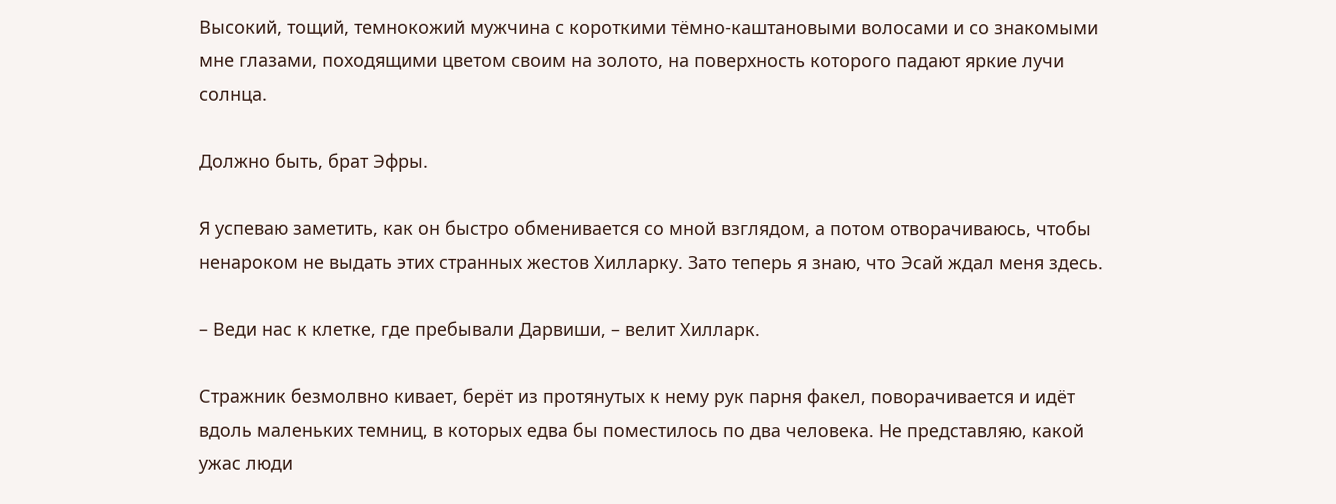Высокий, тощий, темнокожий мужчина с короткими тёмно-каштановыми волосами и со знакомыми мне глазами, походящими цветом своим на золото, на поверхность которого падают яркие лучи солнца.

Должно быть, брат Эфры.

Я успеваю заметить, как он быстро обменивается со мной взглядом, а потом отворачиваюсь, чтобы ненароком не выдать этих странных жестов Хилларку. Зато теперь я знаю, что Эсай ждал меня здесь.

– Веди нас к клетке, где пребывали Дарвиши, – велит Хилларк.

Стражник безмолвно кивает, берёт из протянутых к нему рук парня факел, поворачивается и идёт вдоль маленьких темниц, в которых едва бы поместилось по два человека. Не представляю, какой ужас люди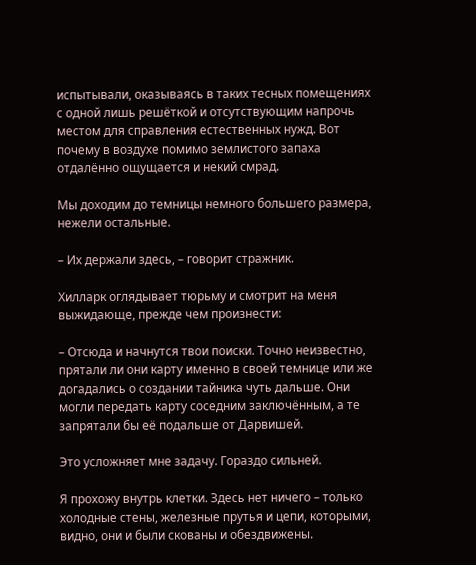испытывали, оказываясь в таких тесных помещениях с одной лишь решёткой и отсутствующим напрочь местом для справления естественных нужд. Вот почему в воздухе помимо землистого запаха отдалённо ощущается и некий смрад.

Мы доходим до темницы немного большего размера, нежели остальные.

– Их держали здесь, – говорит стражник.

Хилларк оглядывает тюрьму и смотрит на меня выжидающе, прежде чем произнести:

– Отсюда и начнутся твои поиски. Точно неизвестно, прятали ли они карту именно в своей темнице или же догадались о создании тайника чуть дальше. Они могли передать карту соседним заключённым, а те запрятали бы её подальше от Дарвишей.

Это усложняет мне задачу. Гораздо сильней.

Я прохожу внутрь клетки. Здесь нет ничего – только холодные стены, железные прутья и цепи, которыми, видно, они и были скованы и обездвижены.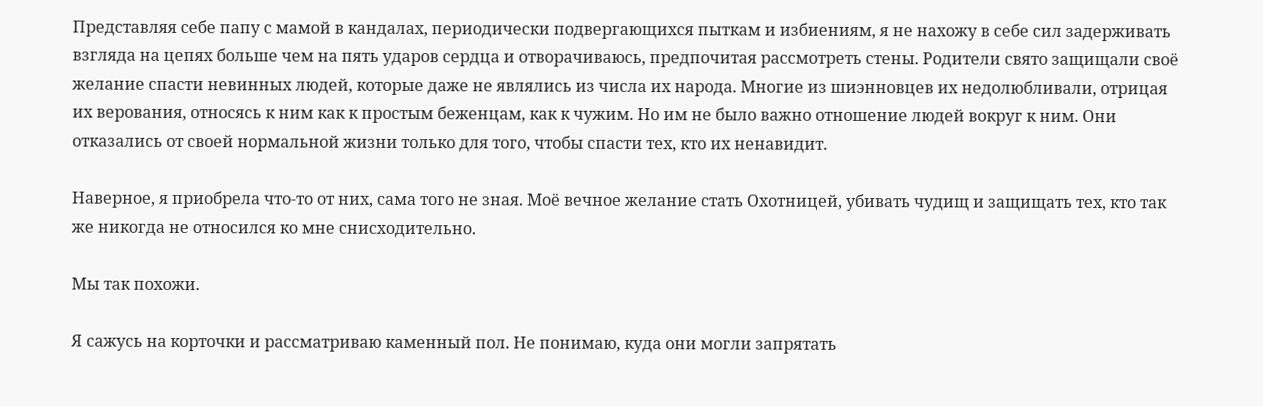Представляя себе папу с мамой в кандалах, периодически подвергающихся пыткам и избиениям, я не нахожу в себе сил задерживать взгляда на цепях больше чем на пять ударов сердца и отворачиваюсь, предпочитая рассмотреть стены. Родители свято защищали своё желание спасти невинных людей, которые даже не являлись из числа их народа. Многие из шиэнновцев их недолюбливали, отрицая их верования, относясь к ним как к простым беженцам, как к чужим. Но им не было важно отношение людей вокруг к ним. Они отказались от своей нормальной жизни только для того, чтобы спасти тех, кто их ненавидит.

Наверное, я приобрела что-то от них, сама того не зная. Моё вечное желание стать Охотницей, убивать чудищ и защищать тех, кто так же никогда не относился ко мне снисходительно.

Мы так похожи.

Я сажусь на корточки и рассматриваю каменный пол. Не понимаю, куда они могли запрятать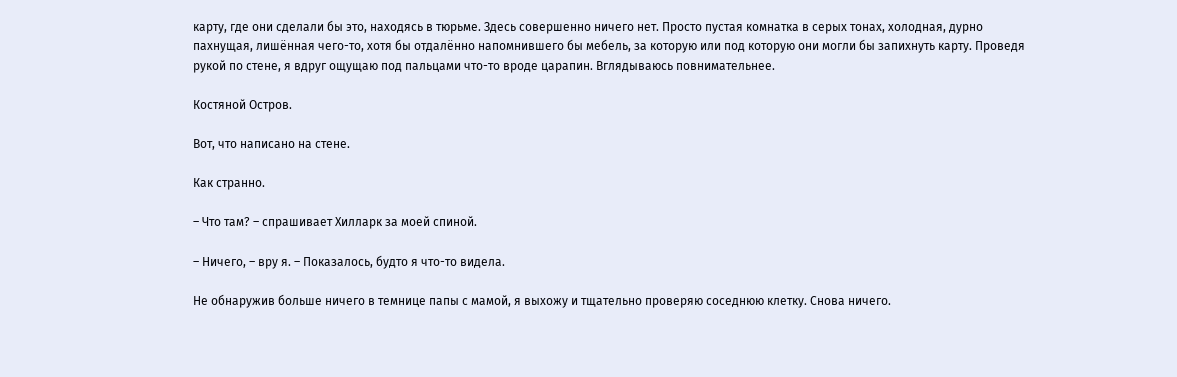карту, где они сделали бы это, находясь в тюрьме. Здесь совершенно ничего нет. Просто пустая комнатка в серых тонах, холодная, дурно пахнущая, лишённая чего-то, хотя бы отдалённо напомнившего бы мебель, за которую или под которую они могли бы запихнуть карту. Проведя рукой по стене, я вдруг ощущаю под пальцами что-то вроде царапин. Вглядываюсь повнимательнее.

Костяной Остров.

Вот, что написано на стене.

Как странно.

– Что там? – спрашивает Хилларк за моей спиной.

– Ничего, – вру я. – Показалось, будто я что-то видела.

Не обнаружив больше ничего в темнице папы с мамой, я выхожу и тщательно проверяю соседнюю клетку. Снова ничего.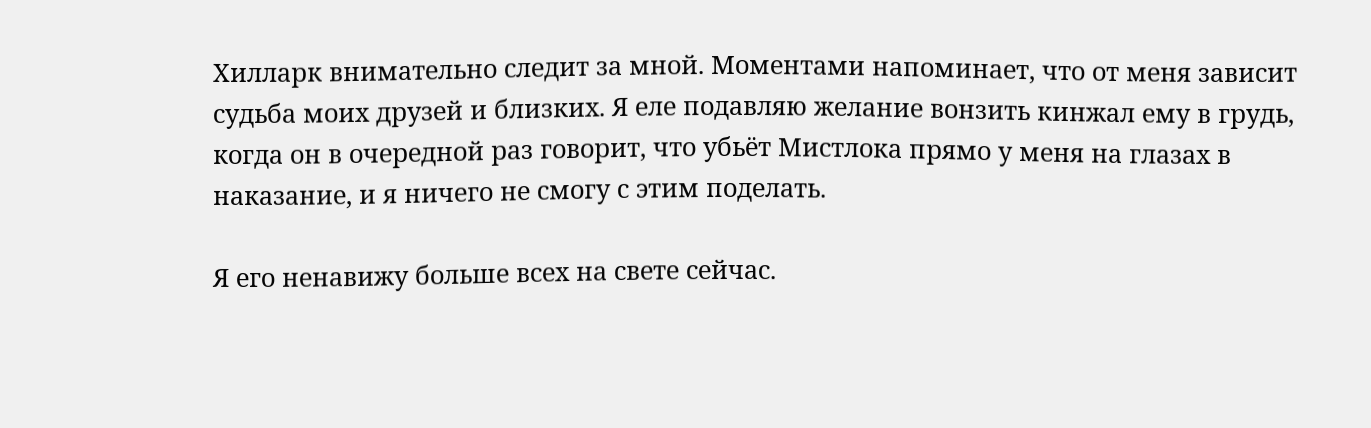Хилларк внимательно следит за мной. Моментами напоминает, что от меня зависит судьба моих друзей и близких. Я еле подавляю желание вонзить кинжал ему в грудь, когда он в очередной раз говорит, что убьёт Мистлока прямо у меня на глазах в наказание, и я ничего не смогу с этим поделать.

Я его ненавижу больше всех на свете сейчас.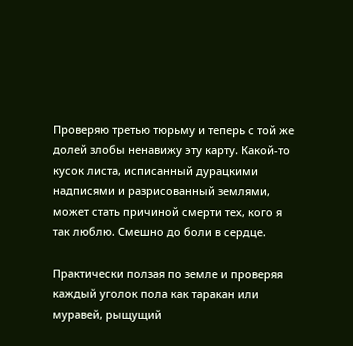Проверяю третью тюрьму и теперь с той же долей злобы ненавижу эту карту. Какой-то кусок листа, исписанный дурацкими надписями и разрисованный землями, может стать причиной смерти тех, кого я так люблю. Смешно до боли в сердце.

Практически ползая по земле и проверяя каждый уголок пола как таракан или муравей, рыщущий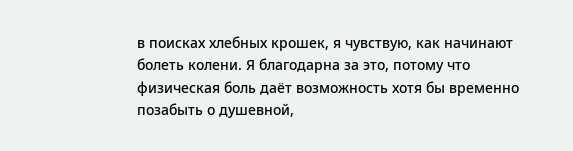в поисках хлебных крошек, я чувствую, как начинают болеть колени. Я благодарна за это, потому что физическая боль даёт возможность хотя бы временно позабыть о душевной,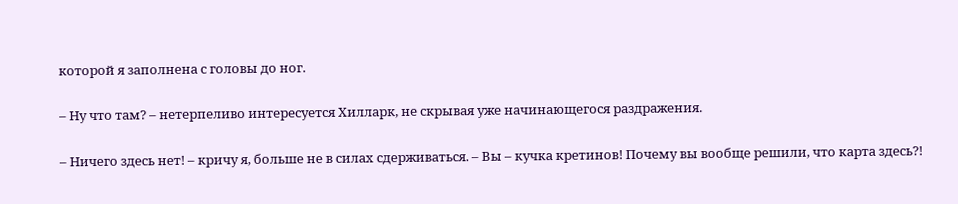которой я заполнена с головы до ног.

– Ну что там? – нетерпеливо интересуется Хилларк, не скрывая уже начинающегося раздражения.

– Ничего здесь нет! – кричу я, больше не в силах сдерживаться. – Вы – кучка кретинов! Почему вы вообще решили, что карта здесь?!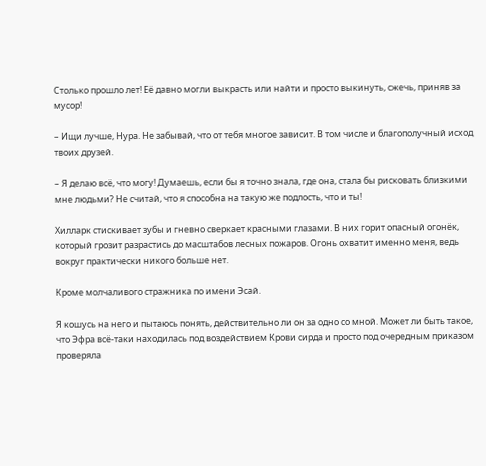Столько прошло лет! Её давно могли выкрасть или найти и просто выкинуть, сжечь, приняв за мусор!

– Ищи лучше, Нура. Не забывай, что от тебя многое зависит. В том числе и благополучный исход твоих друзей.

– Я делаю всё, что могу! Думаешь, если бы я точно знала, где она, стала бы рисковать близкими мне людьми? Не считай, что я способна на такую же подлость, что и ты!

Хилларк стискивает зубы и гневно сверкает красными глазами. В них горит опасный огонёк, который грозит разрастись до масштабов лесных пожаров. Огонь охватит именно меня, ведь вокруг практически никого больше нет.

Кроме молчаливого стражника по имени Эсай.

Я кошусь на него и пытаюсь понять, действительно ли он за одно со мной. Может ли быть такое, что Эфра всё-таки находилась под воздействием Крови сирда и просто под очередным приказом проверяла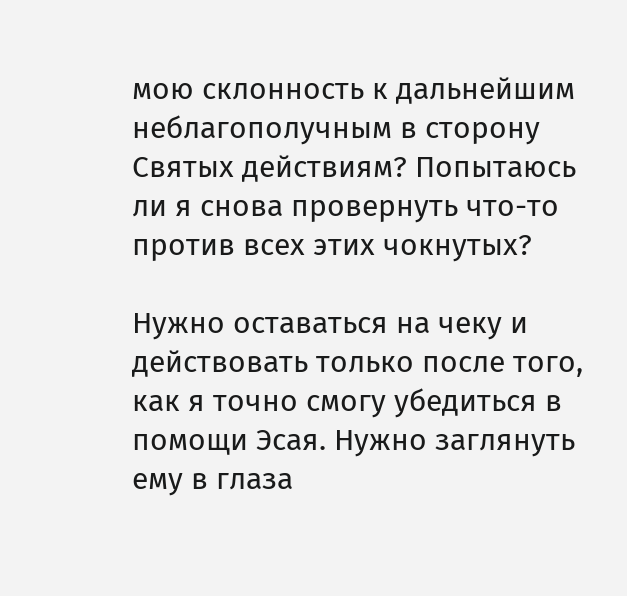мою склонность к дальнейшим неблагополучным в сторону Святых действиям? Попытаюсь ли я снова провернуть что-то против всех этих чокнутых?

Нужно оставаться на чеку и действовать только после того, как я точно смогу убедиться в помощи Эсая. Нужно заглянуть ему в глаза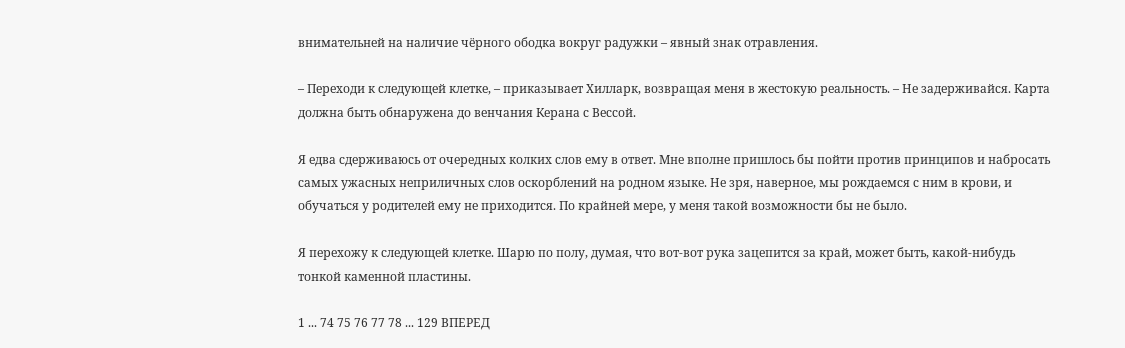внимательней на наличие чёрного ободка вокруг радужки – явный знак отравления.

– Переходи к следующей клетке, – приказывает Хилларк, возвращая меня в жестокую реальность. – Не задерживайся. Карта должна быть обнаружена до венчания Керана с Вессой.

Я едва сдерживаюсь от очередных колких слов ему в ответ. Мне вполне пришлось бы пойти против принципов и набросать самых ужасных неприличных слов оскорблений на родном языке. Не зря, наверное, мы рождаемся с ним в крови, и обучаться у родителей ему не приходится. По крайней мере, у меня такой возможности бы не было.

Я перехожу к следующей клетке. Шарю по полу, думая, что вот-вот рука зацепится за край, может быть, какой-нибудь тонкой каменной пластины.

1 ... 74 75 76 77 78 ... 129 ВПЕРЕД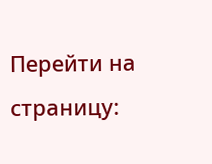Перейти на страницу: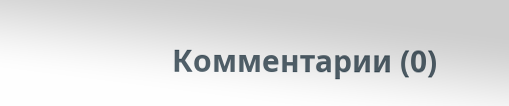Комментарии (0)